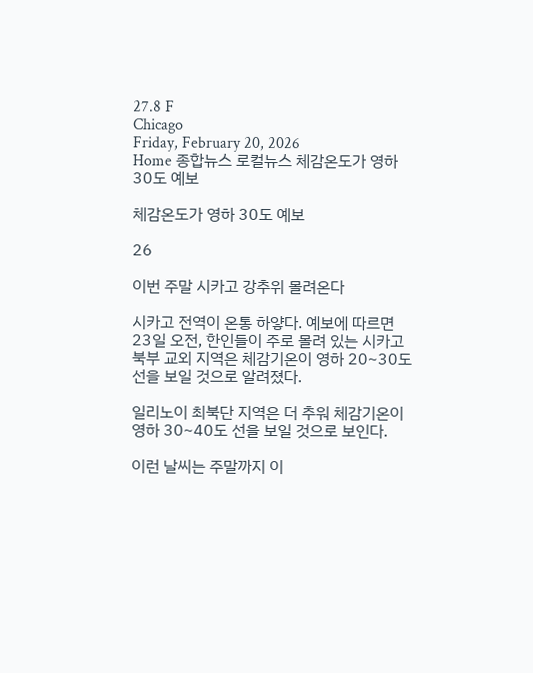27.8 F
Chicago
Friday, February 20, 2026
Home 종합뉴스 로컬뉴스 체감온도가 영하 30도 예보

체감온도가 영하 30도 예보

26

이번 주말 시카고 강추위 몰려온다

시카고 전역이 온통 하얗다. 예보에 따르면 23일 오전, 한인들이 주로 몰려 있는 시카고 북부 교외 지역은 체감기온이 영하 20~30도 선을 보일 것으로 알려졌다.

일리노이 최북단 지역은 더 추워 체감기온이 영하 30~40도 선을 보일 것으로 보인다.

이런 날씨는 주말까지 이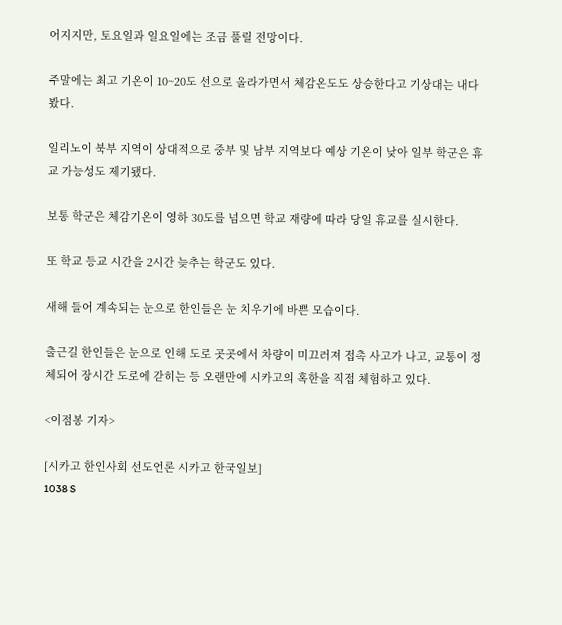어지지만, 토요일과 일요일에는 조금 풀릴 전망이다.

주말에는 최고 기온이 10~20도 선으로 올라가면서 체감온도도 상승한다고 기상대는 내다봤다.

일리노이 북부 지역이 상대적으로 중부 및 남부 지역보다 예상 기온이 낮아 일부 학군은 휴교 가능성도 제기됐다.

보통 학군은 체감기온이 영하 30도를 넘으면 학교 재량에 따라 당일 휴교를 실시한다.

또 학교 등교 시간을 2시간 늦추는 학군도 있다.

새해 들어 계속되는 눈으로 한인들은 눈 치우기에 바쁜 모습이다.

출근길 한인들은 눈으로 인해 도로 곳곳에서 차량이 미끄러져 접촉 사고가 나고, 교통이 정체되어 장시간 도로에 갇히는 등 오랜만에 시카고의 혹한을 직접 체험하고 있다.

<이점봉 기자>

[시카고 한인사회 선도언론 시카고 한국일보]
1038 S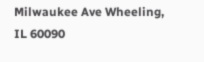Milwaukee Ave Wheeling, IL 60090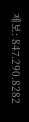제보: 847.290.8282